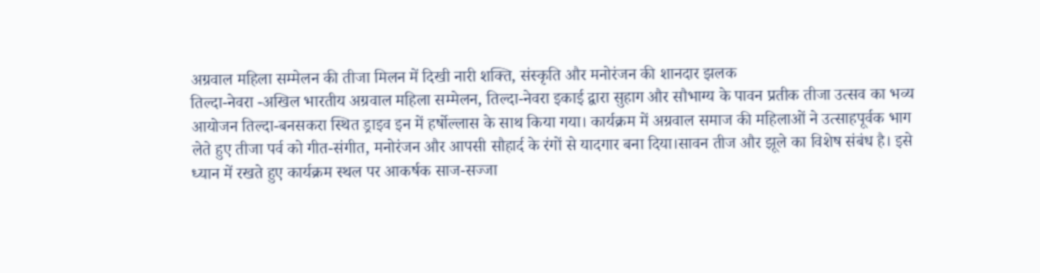अग्रवाल महिला सम्मेलन की तीजा मिलन में दिखी नारी शक्ति, संस्कृति और मनोरंजन की शानदार झलक
तिल्दा-नेवरा -अखिल भारतीय अग्रवाल महिला सम्मेलन, तिल्दा-नेवरा इकाई द्वारा सुहाग और सौभाग्य के पावन प्रतीक तीजा उत्सव का भव्य आयोजन तिल्दा-बनसकरा स्थित ड्राइव इन में हर्षोल्लास के साथ किया गया। कार्यक्रम में अग्रवाल समाज की महिलाओं ने उत्साहपूर्वक भाग लेते हुए तीजा पर्व को गीत-संगीत, मनोरंजन और आपसी सौहार्द के रंगों से यादगार बना दिया।सावन तीज और झूले का विशेष संबंध है। इसे ध्यान में रखते हुए कार्यक्रम स्थल पर आकर्षक साज-सज्जा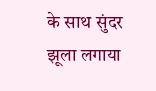के साथ सुंदर झूला लगाया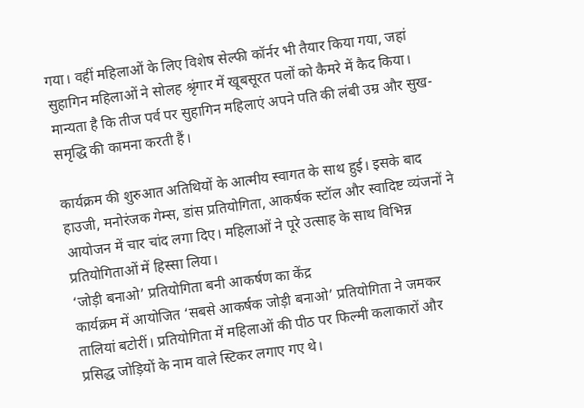गया। वहीं महिलाओं के लिए विशेष सेल्फी कॉर्नर भी तैयार किया गया, जहां सुहागिन महिलाओं ने सोलह श्रृंगार में खूबसूरत पलों को कैमरे में कैद किया। मान्यता है कि तीज पर्व पर सुहागिन महिलाएं अपने पति की लंबी उम्र और सुख-समृद्धि की कामना करती हैं।

कार्यक्रम की शुरुआत अतिथियों के आत्मीय स्वागत के साथ हुई। इसके बाद हाउजी, मनोरंजक गेम्स, डांस प्रतियोगिता, आकर्षक स्टॉल और स्वादिष्ट व्यंजनों ने आयोजन में चार चांद लगा दिए। महिलाओं ने पूरे उत्साह के साथ विभिन्न प्रतियोगिताओं में हिस्सा लिया।
‘जोड़ी बनाओ’ प्रतियोगिता बनी आकर्षण का केंद्र
कार्यक्रम में आयोजित ‘सबसे आकर्षक जोड़ी बनाओ’ प्रतियोगिता ने जमकर तालियां बटोरीं। प्रतियोगिता में महिलाओं की पीठ पर फिल्मी कलाकारों और प्रसिद्ध जोड़ियों के नाम वाले स्टिकर लगाए गए थे।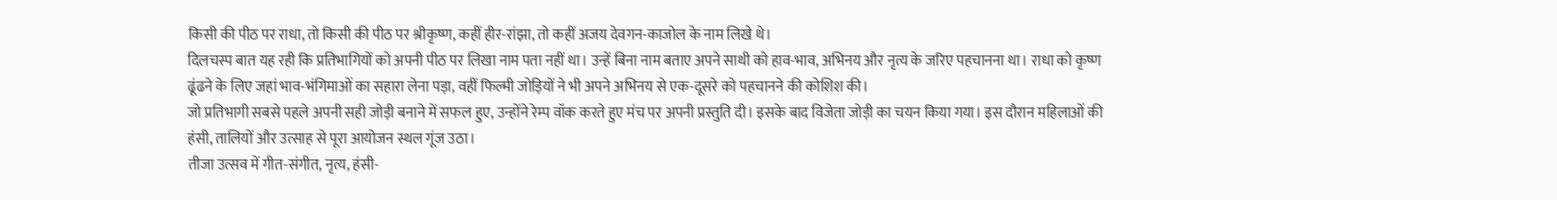किसी की पीठ पर राधा, तो किसी की पीठ पर श्रीकृष्ण, कहीं हीर-रांझा, तो कहीं अजय देवगन-काजोल के नाम लिखे थे।
दिलचस्प बात यह रही कि प्रतिभागियों को अपनी पीठ पर लिखा नाम पता नहीं था। उन्हें बिना नाम बताए अपने साथी को हाव-भाव, अभिनय और नृत्य के जरिए पहचानना था। राधा को कृष्ण ढूंढने के लिए जहां भाव-भंगिमाओं का सहारा लेना पड़ा, वहीं फिल्मी जोड़ियों ने भी अपने अभिनय से एक-दूसरे को पहचानने की कोशिश की।
जो प्रतिभागी सबसे पहले अपनी सही जोड़ी बनाने में सफल हुए, उन्होंने रेम्प वॉक करते हुए मंच पर अपनी प्रस्तुति दी। इसके बाद विजेता जोड़ी का चयन किया गया। इस दौरान महिलाओं की हंसी, तालियों और उत्साह से पूरा आयोजन स्थल गूंज उठा।
तीजा उत्सव में गीत-संगीत, नृत्य, हंसी-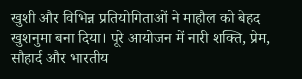खुशी और विभिन्न प्रतियोगिताओं ने माहौल को बेहद खुशनुमा बना दिया। पूरे आयोजन में नारी शक्ति, प्रेम, सौहार्द और भारतीय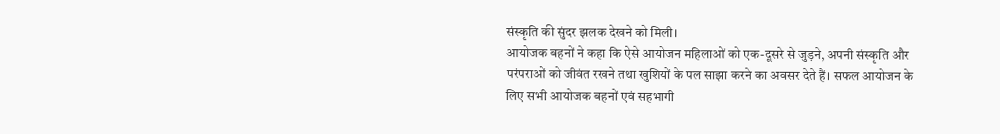संस्कृति की सुंदर झलक देखने को मिली।
आयोजक बहनों ने कहा कि ऐसे आयोजन महिलाओं को एक-दूसरे से जुड़ने, अपनी संस्कृति और परंपराओं को जीवंत रखने तथा खुशियों के पल साझा करने का अवसर देते हैं। सफल आयोजन के लिए सभी आयोजक बहनों एवं सहभागी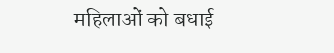महिलाओं को बधाई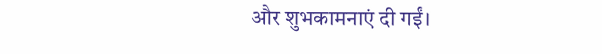और शुभकामनाएं दी गईं।